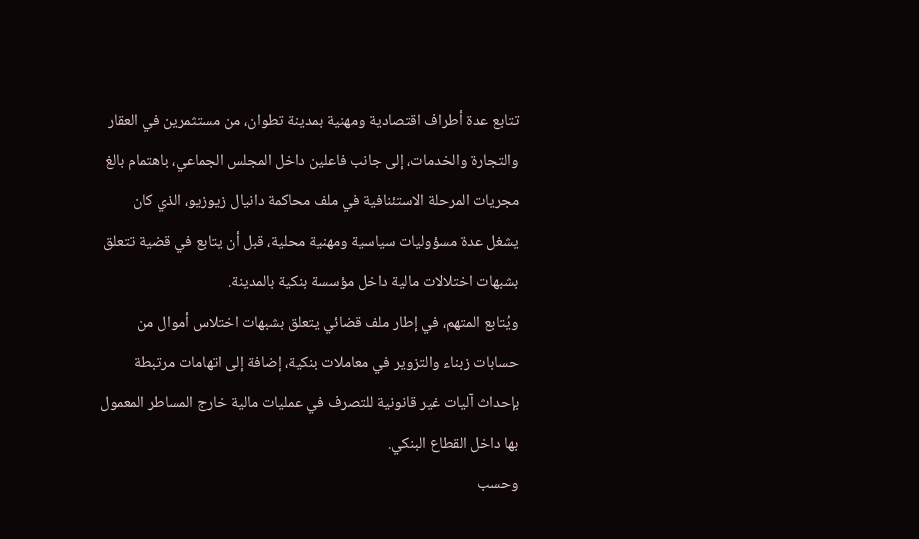تتابع عدة أطراف اقتصادية ومهنية بمدينة تطوان، من مستثمرين في العقار والتجارة والخدمات، إلى جانب فاعلين داخل المجلس الجماعي، باهتمام بالغ مجريات المرحلة الاستئنافية في ملف محاكمة دانيال زيوزيو، الذي كان يشغل عدة مسؤوليات سياسية ومهنية محلية، قبل أن يتابع في قضية تتعلق بشبهات اختلالات مالية داخل مؤسسة بنكية بالمدينة.
ويُتابع المتهم، في إطار ملف قضائي يتعلق بشبهات اختلاس أموال من حسابات زبناء والتزوير في معاملات بنكية، إضافة إلى اتهامات مرتبطة بإحداث آليات غير قانونية للتصرف في عمليات مالية خارج المساطر المعمول بها داخل القطاع البنكي.
وحسب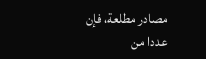مصادر مطلعة، فإن عددا من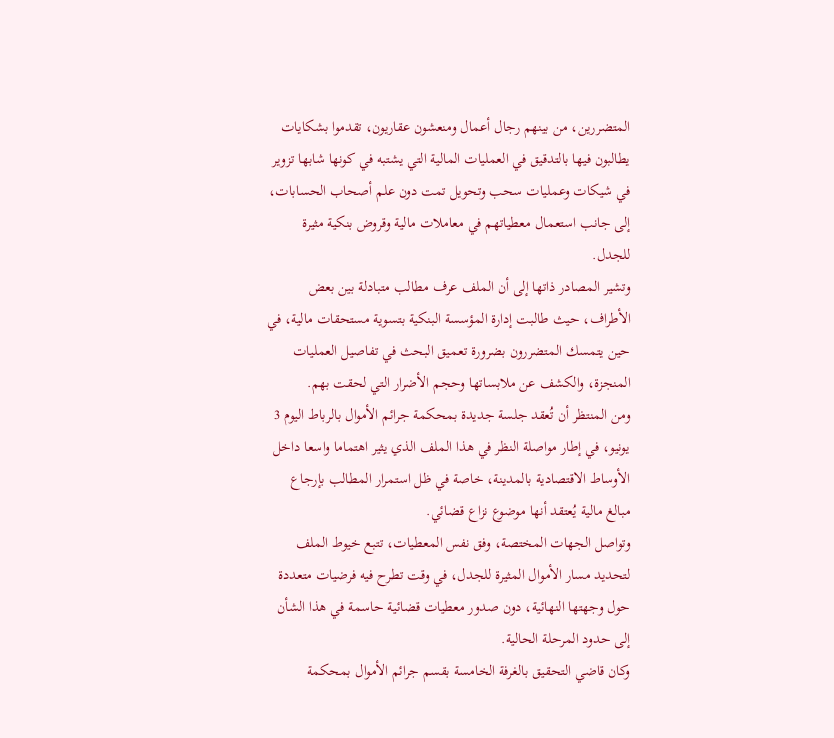المتضررين، من بينهم رجال أعمال ومنعشون عقاريون، تقدموا بشكايات يطالبون فيها بالتدقيق في العمليات المالية التي يشتبه في كونها شابها تزوير في شيكات وعمليات سحب وتحويل تمت دون علم أصحاب الحسابات، إلى جانب استعمال معطياتهم في معاملات مالية وقروض بنكية مثيرة للجدل.
وتشير المصادر ذاتها إلى أن الملف عرف مطالب متبادلة بين بعض الأطراف، حيث طالبت إدارة المؤسسة البنكية بتسوية مستحقات مالية، في حين يتمسك المتضررون بضرورة تعميق البحث في تفاصيل العمليات المنجزة، والكشف عن ملابساتها وحجم الأضرار التي لحقت بهم.
ومن المنتظر أن تُعقد جلسة جديدة بمحكمة جرائم الأموال بالرباط اليوم 3 يونيو، في إطار مواصلة النظر في هذا الملف الذي يثير اهتماما واسعا داخل الأوساط الاقتصادية بالمدينة، خاصة في ظل استمرار المطالب بإرجاع مبالغ مالية يُعتقد أنها موضوع نزاع قضائي.
وتواصل الجهات المختصة، وفق نفس المعطيات، تتبع خيوط الملف لتحديد مسار الأموال المثيرة للجدل، في وقت تطرح فيه فرضيات متعددة حول وجهتها النهائية، دون صدور معطيات قضائية حاسمة في هذا الشأن إلى حدود المرحلة الحالية.
وكان قاضي التحقيق بالغرفة الخامسة بقسم جرائم الأموال بمحكمة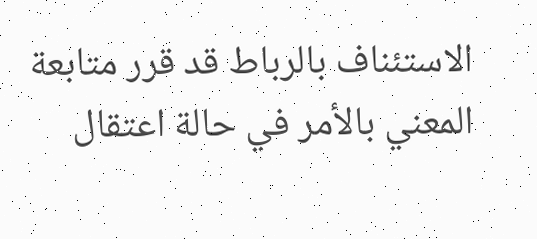الاستئناف بالرباط قد قرر متابعة المعني بالأمر في حالة اعتقال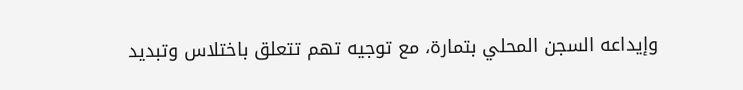وإيداعه السجن المحلي بتمارة، مع توجيه تهم تتعلق باختلاس وتبديد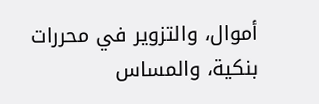أموال، والتزوير في محررات بنكية، والمساس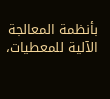بأنظمة المعالجة الآلية للمعطيات،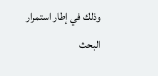وذلك في إطار استمرار البحث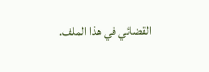القضائي في هذا الملف.